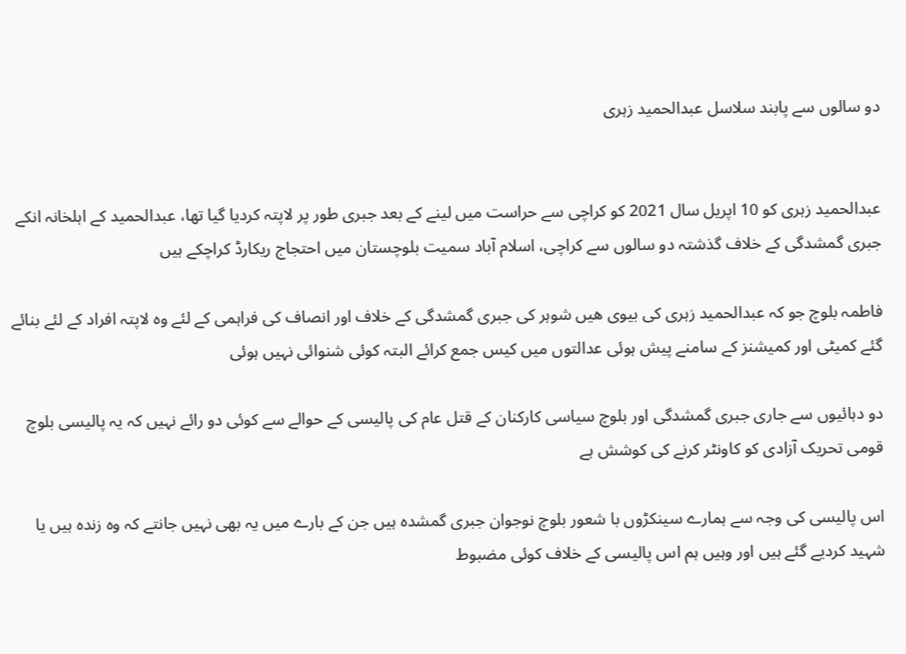دو سالوں سے پابند سلاسل عبدالحمید زہری


عبدالحمید زہری کو 10 اپریل سال 2021 کو کراچی سے حراست میں لینے کے بعد جبری طور پر لاپتہ کردیا گیا تھا، عبدالحمید کے اہلخانہ انکے جبری گمشدگی کے خلاف گذشتہ دو سالوں سے کراچی، اسلام آباد سمیت بلوچستان میں احتجاج ریکارڈ کراچکے ہیں

فاطمہ بلوچ جو کہ عبدالحمید زہری کی بیوی ھیں شوہر کی جبری گمشدگی کے خلاف اور انصاف کی فراہمی کے لئے وہ لاپتہ افراد کے لئے بنائے گئے کمیٹی اور کمیشنز کے سامنے پیش ہوئی عدالتوں میں کیس جمع کرائے البتہ کوئی شنوائی نہیں ہوئی

دو دہائیوں سے جاری جبری گمشدگی اور بلوچ سیاسی کارکنان کے قتل عام کی پالیسی کے حوالے سے کوئی دو رائے نہیں کہ یہ پالیسی بلوچ قومی تحریک آزادی کو کاونٹر کرنے کی کوشش ہے

اس پالیسی کی وجہ سے ہمارے سینکڑوں با شعور بلوچ نوجوان جبری گمشدہ ہیں جن کے بارے میں یہ بھی نہیں جانتے کہ وہ زندہ ہیں یا شہید کردیے گئے ہیں اور وہیں ہم اس پالیسی کے خلاف کوئی مضبوط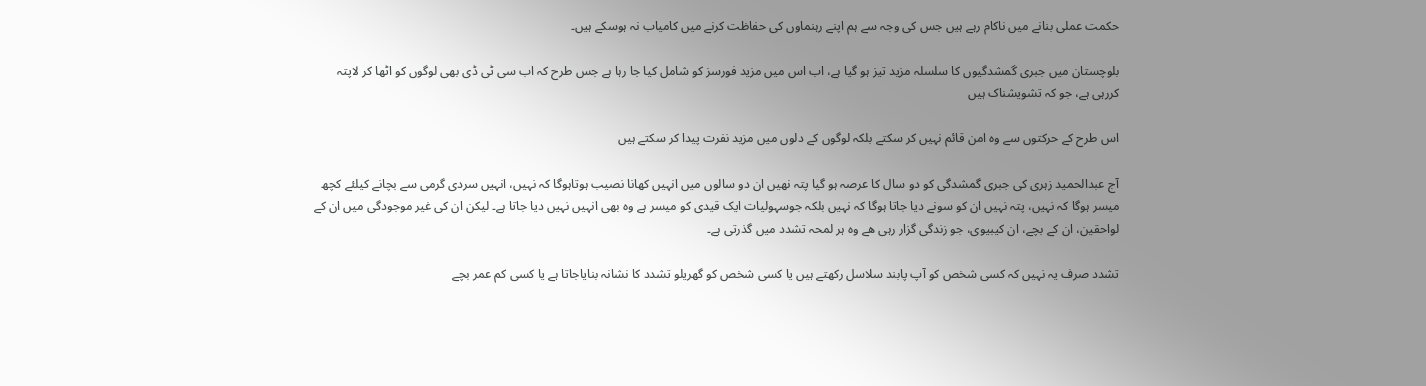حکمت عملی بنانے میں ناکام رہے ہیں جس کی وجہ سے ہم اپنے رہنماوں کی حفاظت کرنے میں کامیاب نہ ہوسکے ہیں۔

بلوچستان میں جبری گمشدگیوں کا سلسلہ مزید تیز ہو گیا ہے، اب اس میں مزید فورسز کو شامل کیا جا رہا ہے جس طرح کہ اب سی ٹی ڈی بھی لوگوں کو اٹھا کر لاپتہ کررہی ہے، جو کہ تشویشناک ہیں

اس طرح کے حرکتوں سے وہ امن قائم نہیں کر سکتے بلکہ لوگوں کے دلوں میں مزید نفرت پیدا کر سکتے ہیں

آج عبدالحمید زہری کی جبری گمشدگی کو دو سال کا عرصہ ہو گیا پتہ نھیں ان دو سالوں میں انہیں کھانا نصیب ہوتاہوگا کہ نہیں، انہیں سردی گرمی سے بچانے کیلئے کچھ میسر ہوگا کہ نہیں، پتہ نہیں ان کو سونے دیا جاتا ہوگا کہ نہیں بلکہ جوسہولیات ایک قیدی کو میسر ہے وہ بھی انہیں نہیں دیا جاتا ہے۔ لیکن ان کی غیر موجودگی میں ان کے لواحقین، ان کے بچے، ان کیبیوی، جو زندگی گزار رہی ھے وہ ہر لمحہ تشدد میں گذرتی ہے۔

تشدد صرف یہ نہیں کہ کسی شخص کو آپ پابند سلاسل رکھتے ہیں یا کسی شخص کو گھریلو تشدد کا نشانہ بنایاجاتا ہے یا کسی کم عمر بچے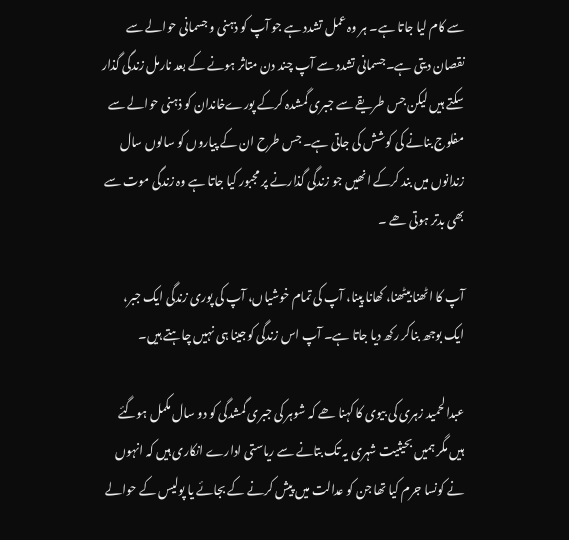سے کام لیا جاتا ہے۔ ہر وہ عمل تشدد ہے جو آپ کو ذہنی و جسمانی حوالے سے نقصان دیتی ہے۔جسمانی تشدد سے آپ چند دن متاثر ہونے کے بعد نارمل زندگی گذار سکتے ہیں لیکن جس طریقے سے جبری گمشدہ کرکے پورےخاندان کو ذہنی حوالے سے مفلوج بنانے کی کوشش کی جاتی ہے۔ جس طرح ان کے پیاروں کو سالوں سال زندانوں میں بند کرکے انھیں جو زندگی گذارنے پر مجبور کیا جاتا ہے وہ زندگی موت سے بھی بدتر ہوتی ھے ۔

آپ کا اٹھنا بیٹھنا، کھانا پینا، آپ کی تمام خوشیاں، آپ کی پوری زندگی ایک جبر، ایک بوجھ بناکر رکھ دیا جاتا ہے۔ آپ اس زندگی کوجینا ہی نہیں چاہتے ہیں۔

عبدالحمید زہری کی بیوی کا کہنا ھے کہ شوہر کی جبری گمشدگی کو دو سال مکمل ہوگئے ہیں مگر ہمیں بحیثیت شہری یہ تک بتانے سے ریاستی ادارے انکاری ہیں کہ انہوں نے کونسا جرم کیا تھا جن کو عدالت میں پیش کرنے کے بجائے یا پولیس کے حوالے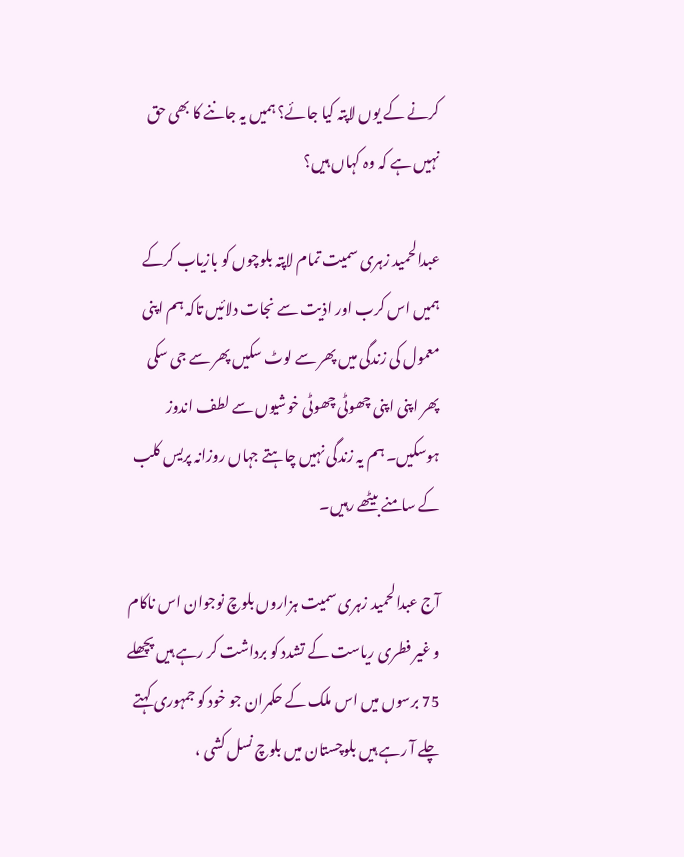کرنے کے یوں لاپتہ کیا جائے؟ ہمیں یہ جاننے کا بھی حق نہیں ہے کہ وہ کہاں ہیں؟

عبدالحمید زہری سمیت تمام لاپتہ بلوچوں کو بازیاب کرکے ہمیں اس کرب اور اذیت سے نجات دلائیں تاکہ ہم اپنی معمول کی زندگی میں پھر سے لوٹ سکیں پھر سے جی سکی پھر اپنی اپنی چھوٹی چھوٹی خوشیوں سے لطف اندوز ہوسکیں۔ ہم یہ زندگی نہیں چاہتے جہاں روزانہ پریس کلب کے سامنے بیٹھے رہیں۔

آج عبدالحمید زہری سمیت ہزاروں بلوچ نوجوان اس ناکام و غیر فطری ریاست کے تشدد کو برداشت کر رہے ہیں پچھلے 75 برسوں میں اس ملک کے حکمران جو خود کو جمہوری کہتے چلے آ رہے ہیں بلوچستان میں بلوچ نسل کشی ،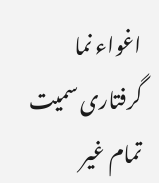اغواء نما گرفتاری سمیت تمام غیر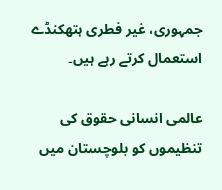جمہوری، غیر فطری ہتھکنڈے استعمال کرتے رہے ہیں۔

عالمی انسانی حقوق کی تنظیموں کو بلوچستان میں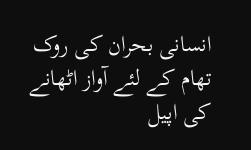انسانی بحران کی روک تھام کے لئے آواز اٹھانے کی اپیل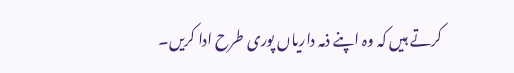کرتے ہیں کہ وہ اپنے ذمہ داریاں پوری طرح ادا کریں۔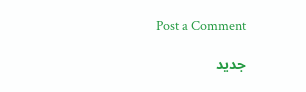Post a Comment

جدید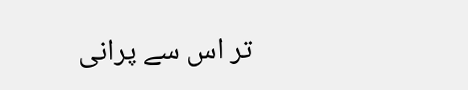تر اس سے پرانی